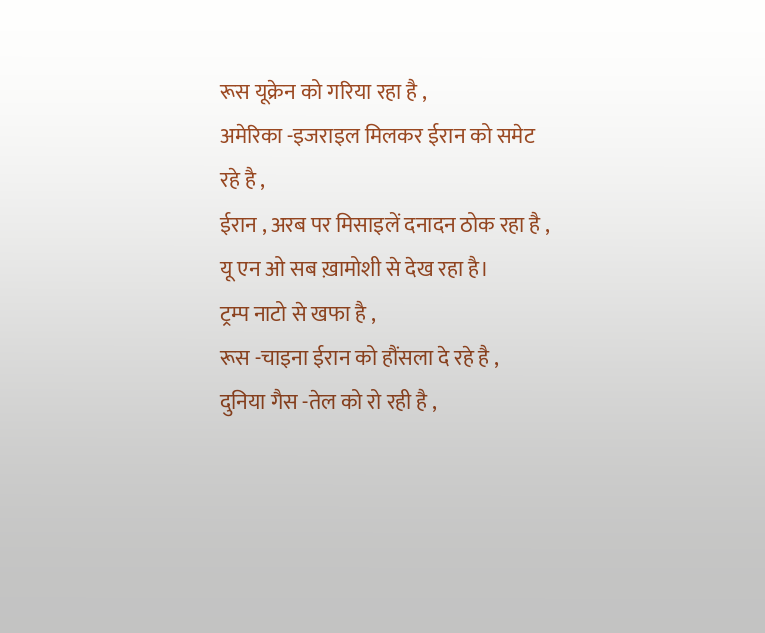रूस यूक्रेन को गरिया रहा है ,
अमेरिका -इजराइल मिलकर ईरान को समेट रहे है ,
ईरान , अरब पर मिसाइलें दनादन ठोक रहा है ,
यू एन ओ सब ख़ामोशी से देख रहा है।
ट्रम्प नाटो से खफा है ,
रूस -चाइना ईरान को हौंसला दे रहे है ,
दुनिया गैस -तेल को रो रही है ,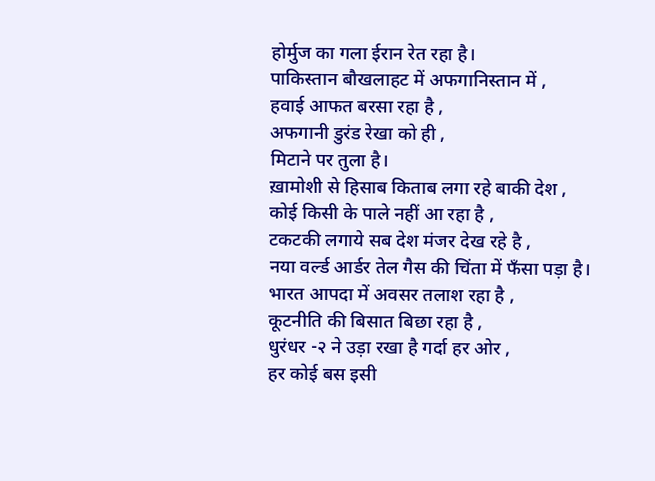होर्मुज का गला ईरान रेत रहा है।
पाकिस्तान बौखलाहट में अफगानिस्तान में ,
हवाई आफत बरसा रहा है ,
अफगानी डुरंड रेखा को ही ,
मिटाने पर तुला है।
ख़ामोशी से हिसाब किताब लगा रहे बाकी देश ,
कोई किसी के पाले नहीं आ रहा है ,
टकटकी लगाये सब देश मंजर देख रहे है ,
नया वर्ल्ड आर्डर तेल गैस की चिंता में फँसा पड़ा है।
भारत आपदा में अवसर तलाश रहा है ,
कूटनीति की बिसात बिछा रहा है ,
धुरंधर -२ ने उड़ा रखा है गर्दा हर ओर ,
हर कोई बस इसी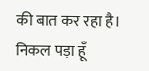की बात कर रहा है।
निकल पड़ा हूँ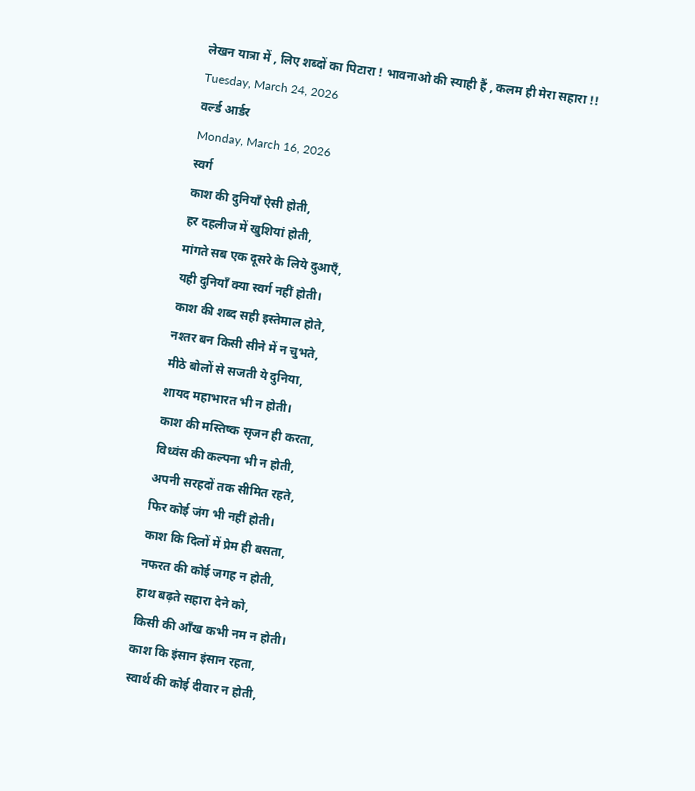लेखन यात्रा में , लिए शब्दों का पिटारा ! भावनाओ की स्याही हैं , कलम ही मेरा सहारा !!
Tuesday, March 24, 2026
वर्ल्ड आर्डर
Monday, March 16, 2026
स्वर्ग
काश की दुनियाँ ऐसी होती,
हर दहलीज में खुशियां होती,
मांगते सब एक दूसरे के लिये दुआएँ,
यही दुनियाँ क्या स्वर्ग नहीं होती।
काश की शब्द सही इस्तेमाल होते,
नश्तर बन किसी सीने में न चुभते,
मीठे बोलों से सजती ये दुनिया,
शायद महाभारत भी न होती।
काश की मस्तिष्क सृजन ही करता,
विध्वंस की कल्पना भी न होती,
अपनी सरहदों तक सीमित रहते,
फिर कोई जंग भी नहीं होती।
काश कि दिलों में प्रेम ही बसता,
नफरत की कोई जगह न होती,
हाथ बढ़ते सहारा देने को,
किसी की आँख कभी नम न होती।
काश कि इंसान इंसान रहता,
स्वार्थ की कोई दीवार न होती,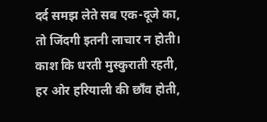दर्द समझ लेते सब एक-दूजे का,
तो जिंदगी इतनी लाचार न होती।
काश कि धरती मुस्कुराती रहती,
हर ओर हरियाली की छाँव होती,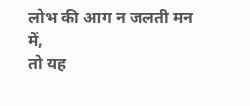लोभ की आग न जलती मन में,
तो यह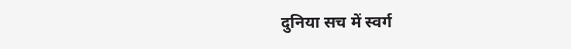दुनिया सच में स्वर्ग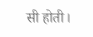सी होती।